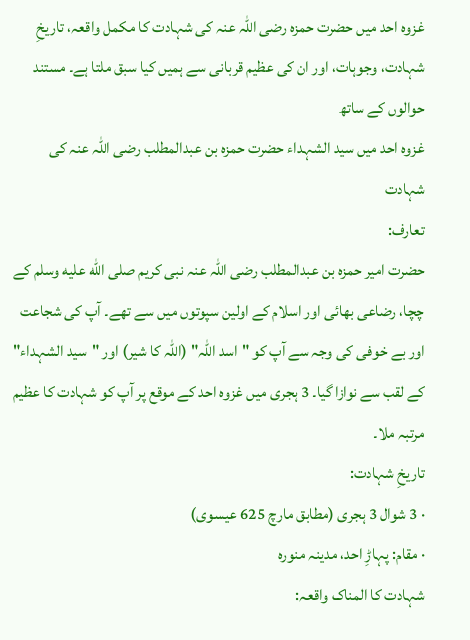غزوہ احد میں حضرت حمزہ رضی اللہ عنہ کی شہادت کا مکمل واقعہ، تاریخِ شہادت، وجوہات، اور ان کی عظیم قربانی سے ہمیں کیا سبق ملتا ہے۔ مستند حوالوں کے ساتھ
غزوہ احد میں سید الشہداء حضرت حمزہ بن عبدالمطلب رضی اللہ عنہ کی شہادت
تعارف:
حضرت امیر حمزہ بن عبدالمطلب رضی اللہ عنہ نبی کریم صلى الله عليه وسلم کے چچا، رضاعی بھائی اور اسلام کے اولین سپوتوں میں سے تھے۔ آپ کی شجاعت اور بے خوفی کی وجہ سے آپ کو "اسد اللہ" (اللہ کا شیر) اور "سید الشہداء" کے لقب سے نوازا گیا۔ 3 ہجری میں غزوہ احد کے موقع پر آپ کو شہادت کا عظیم مرتبہ ملا۔
تاریخِ شہادت:
· 3 شوال 3 ہجری (مطابق مارچ 625 عیسوی)
· مقام: پہاڑِ احد، مدینہ منورہ
شہادت کا المناک واقعہ: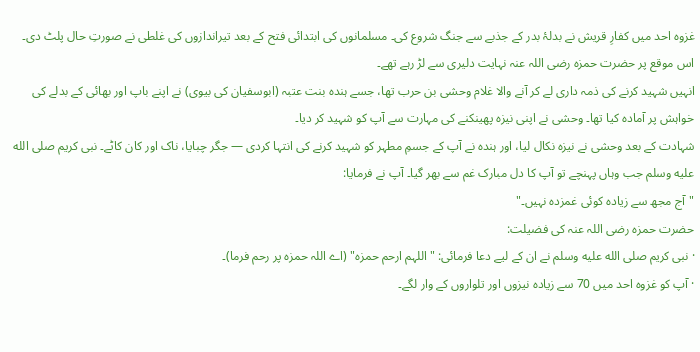غزوہ احد میں کفارِ قریش نے بدلۂ بدر کے جذبے سے جنگ شروع کی۔ مسلمانوں کی ابتدائی فتح کے بعد تیراندازوں کی غلطی نے صورتِ حال پلٹ دی۔ اس موقع پر حضرت حمزہ رضی اللہ عنہ نہایت دلیری سے لڑ رہے تھے۔
انہیں شہید کرنے کی ذمہ داری لے کر آنے والا غلام وحشی بن حرب تھا، جسے ہندہ بنت عتبہ (ابوسفیان کی بیوی) نے اپنے باپ اور بھائی کے بدلے کی خواہش پر آمادہ کیا تھا۔ وحشی نے اپنی نیزہ پھینکنے کی مہارت سے آپ کو شہید کر دیا۔
شہادت کے بعد وحشی نے نیزہ نکال لیا، اور ہندہ نے آپ کے جسمِ مطہر کو شہید کرنے کی انتہا کردی — جگر چبایا، ناک اور کان کاٹے۔ نبی کریم صلى الله عليه وسلم جب وہاں پہنچے تو آپ کا دل مبارک غم سے بھر گیا۔ آپ نے فرمایا:
"آج مجھ سے زیادہ کوئی غمزدہ نہیں۔"
حضرت حمزہ رضی اللہ عنہ کی فضیلت:
· نبی کریم صلى الله عليه وسلم نے ان کے لیے دعا فرمائی: "اللہم ارحم حمزہ" (اے اللہ حمزہ پر رحم فرما)۔
· آپ کو غزوہ احد میں 70 سے زیادہ نیزوں اور تلواروں کے وار لگے۔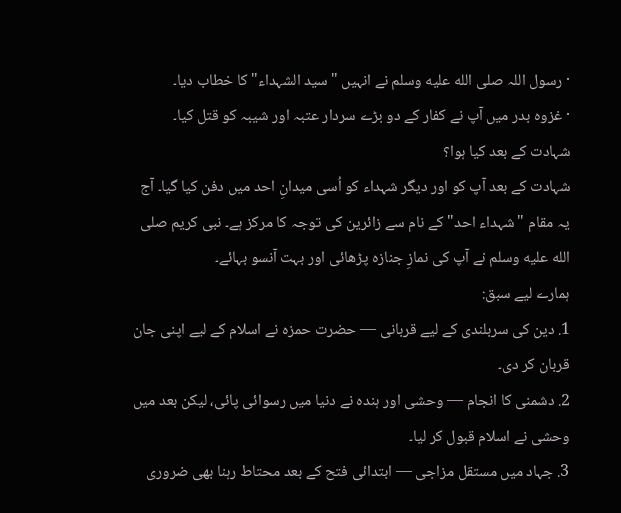· رسول اللہ صلى الله عليه وسلم نے انہیں "سید الشہداء" کا خطاب دیا۔
· غزوہ بدر میں آپ نے کفار کے دو بڑے سردار عتبہ اور شیبہ کو قتل کیا۔
شہادت کے بعد کیا ہوا؟
شہادت کے بعد آپ کو اور دیگر شہداء کو اُسی میدانِ احد میں دفن کیا گیا۔ آج یہ مقام "شہداء احد" کے نام سے زائرین کی توجہ کا مرکز ہے۔ نبی کریم صلى الله عليه وسلم نے آپ کی نمازِ جنازہ پڑھائی اور بہت آنسو بہائے۔
ہمارے لیے سبق:
1. دین کی سربلندی کے لیے قربانی — حضرت حمزہ نے اسلام کے لیے اپنی جان قربان کر دی۔
2. دشمنی کا انجام — وحشی اور ہندہ نے دنیا میں رسوائی پائی، لیکن بعد میں وحشی نے اسلام قبول کر لیا۔
3. جہاد میں مستقل مزاجی — ابتدائی فتح کے بعد محتاط رہنا بھی ضروری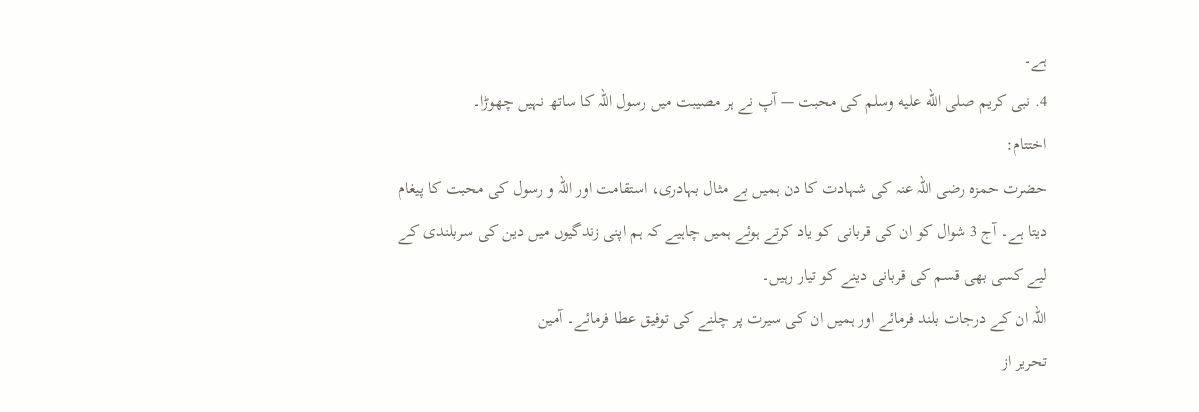ہے۔
4. نبی کریم صلى الله عليه وسلم کی محبت — آپ نے ہر مصیبت میں رسول اللہ کا ساتھ نہیں چھوڑا۔
اختتام:
حضرت حمزہ رضی اللہ عنہ کی شہادت کا دن ہمیں بے مثال بہادری، استقامت اور اللہ و رسول کی محبت کا پیغام دیتا ہے۔ آج 3 شوال کو ان کی قربانی کو یاد کرتے ہوئے ہمیں چاہیے کہ ہم اپنی زندگیوں میں دین کی سربلندی کے لیے کسی بھی قسم کی قربانی دینے کو تیار رہیں۔
اللہ ان کے درجات بلند فرمائے اور ہمیں ان کی سیرت پر چلنے کی توفیق عطا فرمائے۔ آمین
تحریر از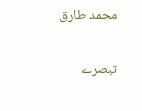محمد طارق

تبصرے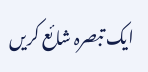ایک تبصرہ شائع کریں